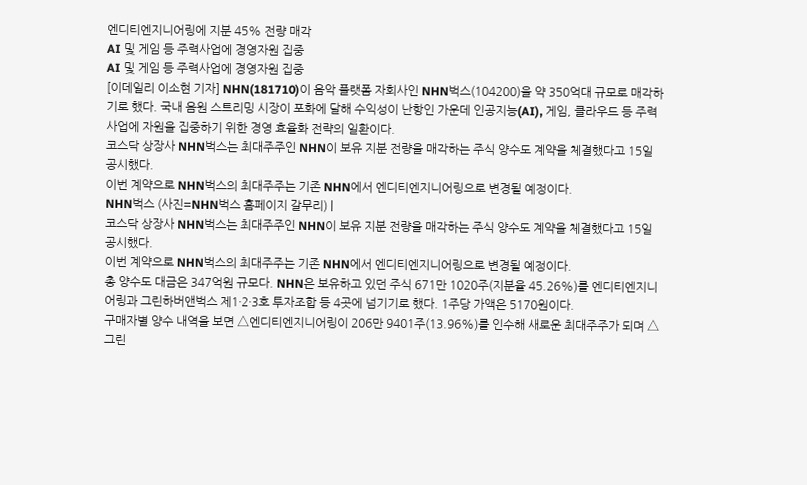엔디티엔지니어링에 지분 45% 전량 매각
AI 및 게임 등 주력사업에 경영자원 집중
AI 및 게임 등 주력사업에 경영자원 집중
[이데일리 이소현 기자] NHN(181710)이 음악 플랫폼 자회사인 NHN벅스(104200)을 약 350억대 규모로 매각하기로 했다. 국내 음원 스트리밍 시장이 포화에 달해 수익성이 난항인 가운데 인공지능(AI), 게임, 클라우드 등 주력사업에 자원을 집중하기 위한 경영 효율화 전략의 일환이다.
코스닥 상장사 NHN벅스는 최대주주인 NHN이 보유 지분 전량을 매각하는 주식 양수도 계약을 체결했다고 15일 공시했다.
이번 계약으로 NHN벅스의 최대주주는 기존 NHN에서 엔디티엔지니어링으로 변경될 예정이다.
NHN벅스 (사진=NHN벅스 홈페이지 갈무리) |
코스닥 상장사 NHN벅스는 최대주주인 NHN이 보유 지분 전량을 매각하는 주식 양수도 계약을 체결했다고 15일 공시했다.
이번 계약으로 NHN벅스의 최대주주는 기존 NHN에서 엔디티엔지니어링으로 변경될 예정이다.
총 양수도 대금은 347억원 규모다. NHN은 보유하고 있던 주식 671만 1020주(지분율 45.26%)를 엔디티엔지니어링과 그린하버앤벅스 제1·2·3호 투자조합 등 4곳에 넘기기로 했다. 1주당 가액은 5170원이다.
구매자별 양수 내역을 보면 △엔디티엔지니어링이 206만 9401주(13.96%)를 인수해 새로운 최대주주가 되며 △그린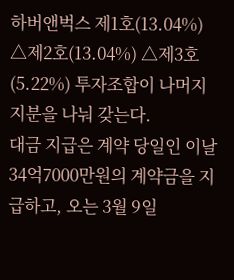하버앤벅스 제1호(13.04%) △제2호(13.04%) △제3호(5.22%) 투자조합이 나머지 지분을 나눠 갖는다.
대금 지급은 계약 당일인 이날 34억7000만원의 계약금을 지급하고, 오는 3월 9일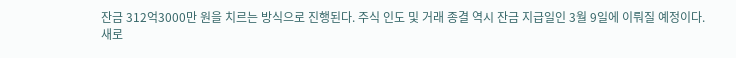잔금 312억3000만 원을 치르는 방식으로 진행된다. 주식 인도 및 거래 종결 역시 잔금 지급일인 3월 9일에 이뤄질 예정이다.
새로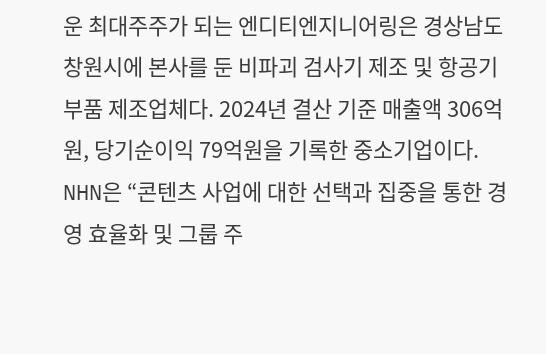운 최대주주가 되는 엔디티엔지니어링은 경상남도 창원시에 본사를 둔 비파괴 검사기 제조 및 항공기 부품 제조업체다. 2024년 결산 기준 매출액 306억원, 당기순이익 79억원을 기록한 중소기업이다.
NHN은 “콘텐츠 사업에 대한 선택과 집중을 통한 경영 효율화 및 그룹 주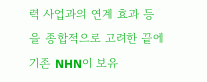력 사업과의 연계 효과 등을 종합적으로 고려한 끝에 기존 NHN이 보유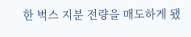한 벅스 지분 전량을 매도하게 됐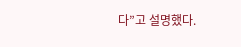다”고 설명했다.